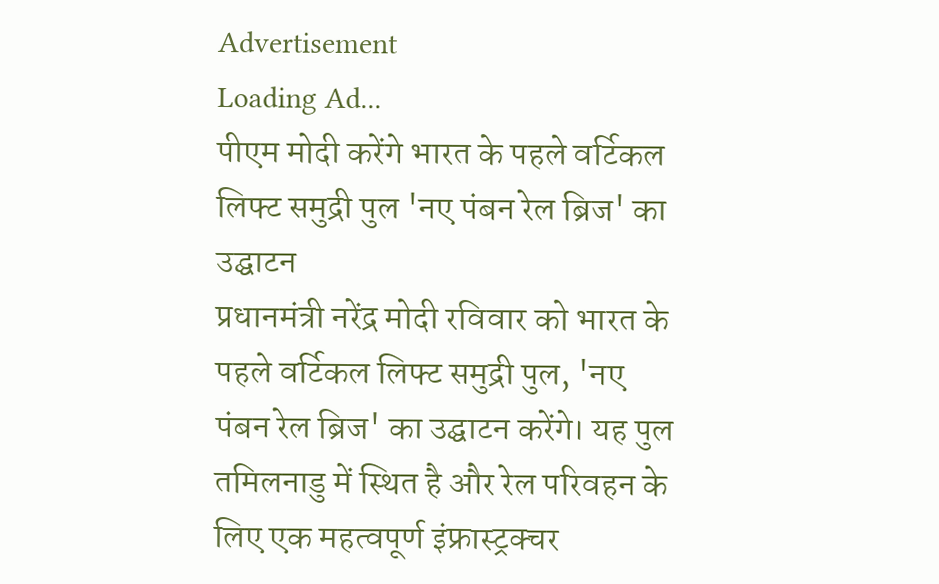Advertisement
Loading Ad...
पीएम मोदी करेंगे भारत के पहले वर्टिकल लिफ्ट समुद्री पुल 'नए पंबन रेल ब्रिज' का उद्घाटन
प्रधानमंत्री नरेंद्र मोदी रविवार को भारत के पहले वर्टिकल लिफ्ट समुद्री पुल, 'नए पंबन रेल ब्रिज' का उद्घाटन करेंगे। यह पुल तमिलनाडु में स्थित है और रेल परिवहन के लिए एक महत्वपूर्ण इंफ्रास्ट्रक्चर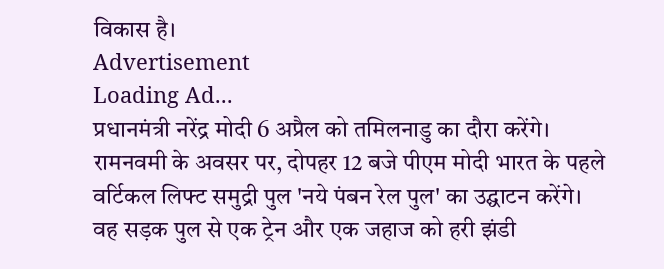विकास है।
Advertisement
Loading Ad...
प्रधानमंत्री नरेंद्र मोदी 6 अप्रैल को तमिलनाडु का दौरा करेंगे। रामनवमी के अवसर पर, दोपहर 12 बजे पीएम मोदी भारत के पहले वर्टिकल लिफ्ट समुद्री पुल 'नये पंबन रेल पुल' का उद्घाटन करेंगे। वह सड़क पुल से एक ट्रेन और एक जहाज को हरी झंडी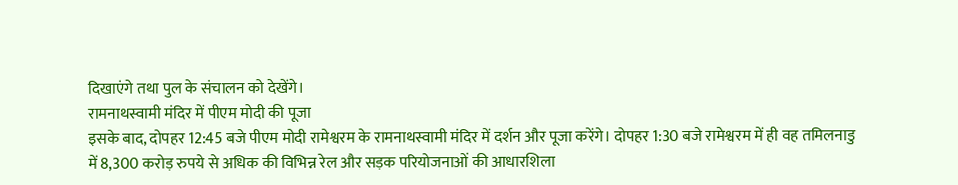दिखाएंगे तथा पुल के संचालन को देखेंगे।
रामनाथस्वामी मंदिर में पीएम मोदी की पूजा
इसके बाद, दोपहर 12:45 बजे पीएम मोदी रामेश्वरम के रामनाथस्वामी मंदिर में दर्शन और पूजा करेंगे। दोपहर 1:30 बजे रामेश्वरम में ही वह तमिलनाडु में 8,300 करोड़ रुपये से अधिक की विभिन्न रेल और सड़क परियोजनाओं की आधारशिला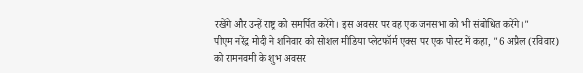रखेंगे और उन्हें राष्ट्र को समर्पित करेंगे। इस अवसर पर वह एक जनसभा को भी संबोधित करेंगे।"
पीएम नरेंद्र मोदी ने शनिवार को सोशल मीडिया प्लेटफॉर्म एक्स पर एक पोस्ट में कहा, "6 अप्रैल (रविवार) को रामनवमी के शुभ अवसर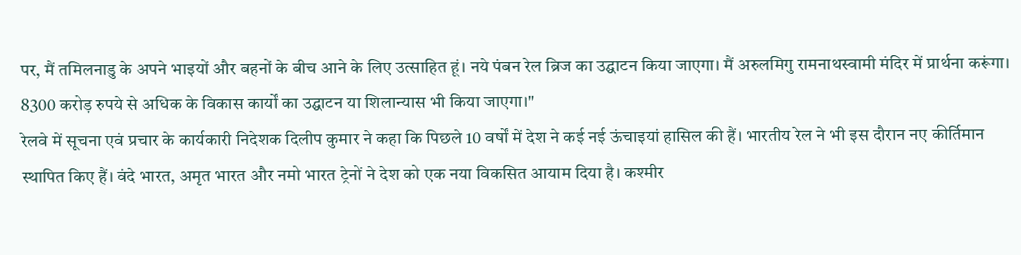पर, मैं तमिलनाडु के अपने भाइयों और बहनों के बीच आने के लिए उत्साहित हूं। नये पंबन रेल ब्रिज का उद्घाटन किया जाएगा। मैं अरुलमिगु रामनाथस्वामी मंदिर में प्रार्थना करूंगा। 8300 करोड़ रुपये से अधिक के विकास कार्यों का उद्घाटन या शिलान्यास भी किया जाएगा।"
रेलवे में सूचना एवं प्रचार के कार्यकारी निदेशक दिलीप कुमार ने कहा कि पिछले 10 वर्षों में देश ने कई नई ऊंचाइयां हासिल की हैं। भारतीय रेल ने भी इस दौरान नए कीर्तिमान स्थापित किए हैं। वंदे भारत, अमृत भारत और नमो भारत ट्रेनों ने देश को एक नया विकसित आयाम दिया है। कश्मीर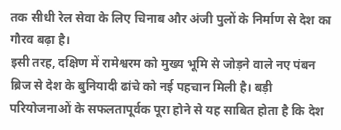तक सीधी रेल सेवा के लिए चिनाब और अंजी पुलों के निर्माण से देश का गौरव बढ़ा है।
इसी तरह, दक्षिण में रामेश्वरम को मुख्य भूमि से जोड़ने वाले नए पंबन ब्रिज से देश के बुनियादी ढांचे को नई पहचान मिली है। बड़ी परियोजनाओं के सफलतापूर्वक पूरा होने से यह साबित होता है कि देश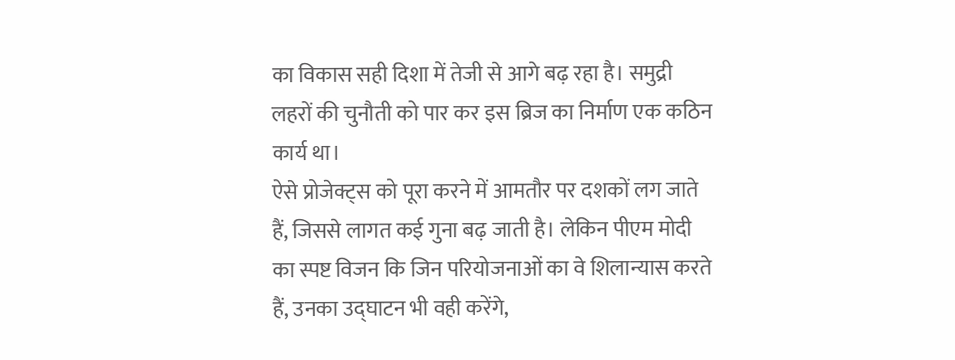का विकास सही दिशा में तेजी से आगे बढ़ रहा है। समुद्री लहरों की चुनौती को पार कर इस ब्रिज का निर्माण एक कठिन कार्य था।
ऐसे प्रोजेक्ट्स को पूरा करने में आमतौर पर दशकों लग जाते हैं, जिससे लागत कई गुना बढ़ जाती है। लेकिन पीएम मोदी का स्पष्ट विजन कि जिन परियोजनाओं का वे शिलान्यास करते हैं, उनका उद्घाटन भी वही करेंगे,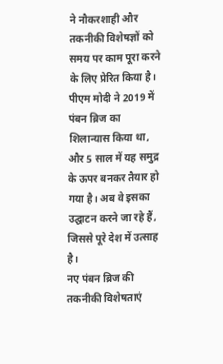ने नौकरशाही और तकनीकी विशेषज्ञों को समय पर काम पूरा करने के लिए प्रेरित किया है।
पीएम मोदी ने 2019 में पंबन ब्रिज का शिलान्यास किया था, और 5 साल में यह समुद्र के ऊपर बनकर तैयार हो गया है। अब वे इसका उद्घाटन करने जा रहे हैं, जिससे पूरे देश में उत्साह है।
नए पंबन ब्रिज की तकनीकी विशेषताएं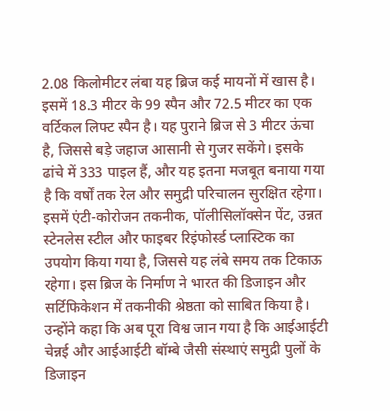2.08 किलोमीटर लंबा यह ब्रिज कई मायनों में खास है। इसमें 18.3 मीटर के 99 स्पैन और 72.5 मीटर का एक वर्टिकल लिफ्ट स्पैन है। यह पुराने ब्रिज से 3 मीटर ऊंचा है, जिससे बड़े जहाज आसानी से गुजर सकेंगे। इसके ढांचे में 333 पाइल हैं, और यह इतना मजबूत बनाया गया है कि वर्षों तक रेल और समुद्री परिचालन सुरक्षित रहेगा। इसमें एंटी-कोरोजन तकनीक, पॉलीसिलॉक्सेन पेंट, उन्नत स्टेनलेस स्टील और फाइबर रिइंफोर्स्ड प्लास्टिक का उपयोग किया गया है, जिससे यह लंबे समय तक टिकाऊ रहेगा। इस ब्रिज के निर्माण ने भारत की डिजाइन और सर्टिफिकेशन में तकनीकी श्रेष्ठता को साबित किया है।
उन्होंने कहा कि अब पूरा विश्व जान गया है कि आईआईटी चेन्नई और आईआईटी बॉम्बे जैसी संस्थाएं समुद्री पुलों के डिजाइन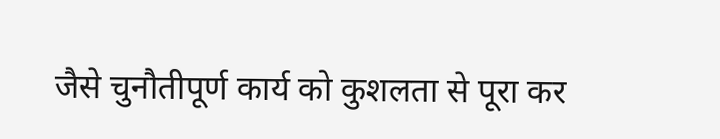जैसे चुनौतीपूर्ण कार्य को कुशलता से पूरा कर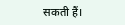सकती हैं।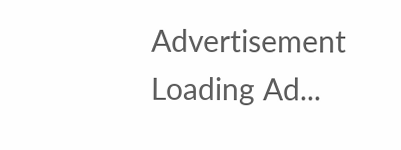Advertisement
Loading Ad...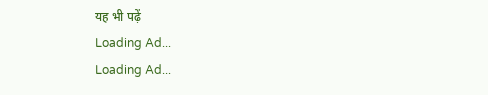यह भी पढ़ें
Loading Ad...
Loading Ad...